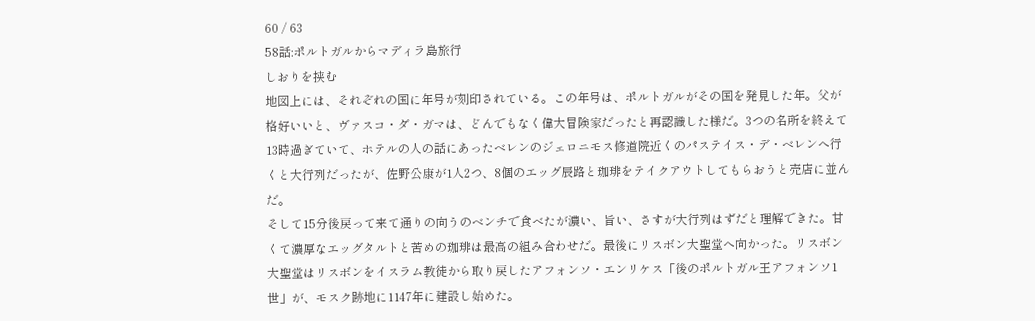60 / 63
58話:ポルトガルからマディラ島旅行
しおりを挟む
地図上には、それぞれの国に年号が刻印されている。この年号は、ポルトガルがその国を発見した年。父が格好いいと、ヴァスコ・ダ・ガマは、どんでもなく偉大冒険家だったと再認識した様だ。3つの名所を終えて13時過ぎていて、ホテルの人の話にあったベレンのジェロニモス修道院近くのパステイス・デ・ベレンへ行くと大行列だったが、佐野公康が1人2つ、8個のエッグ辰路と珈琲をテイクアウトしてもらおうと売店に並んだ。
そして15分後戻って来て通りの向うのベンチで食べたが濃い、旨い、さすが大行列はずだと理解できた。甘くて濃厚なエッグタルトと苦めの珈琲は最高の組み合わせだ。最後にリスボン大聖堂へ向かった。リスボン大聖堂はリスボンをイスラム教徒から取り戻したアフォンソ・エンリケス「後のポルトガル王アフォンソ1世」が、モスク跡地に1147年に建設し始めた。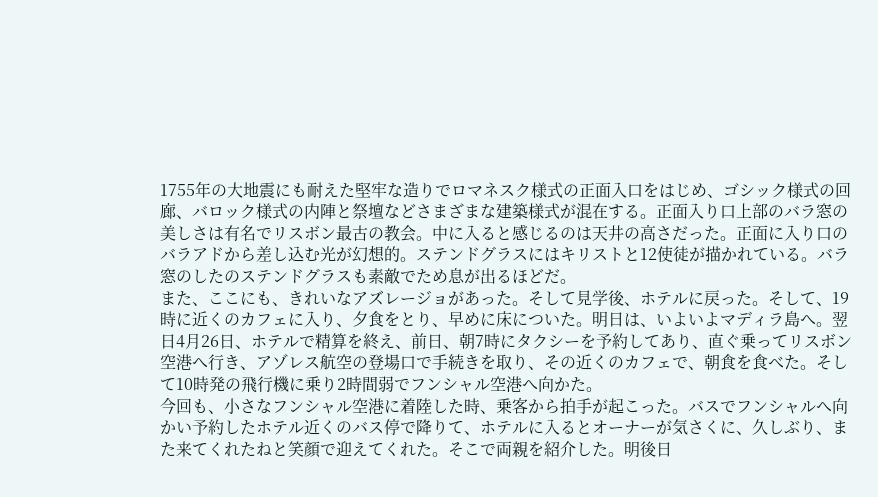1755年の大地震にも耐えた堅牢な造りでロマネスク様式の正面入口をはじめ、ゴシック様式の回廊、バロック様式の内陣と祭壇などさまざまな建築様式が混在する。正面入り口上部のバラ窓の美しさは有名でリスボン最古の教会。中に入ると感じるのは天井の高さだった。正面に入り口のバラアドから差し込む光が幻想的。ステンドグラスにはキリストと12使徒が描かれている。バラ窓のしたのステンドグラスも素敵でため息が出るほどだ。
また、ここにも、きれいなアズレージョがあった。そして見学後、ホテルに戻った。そして、19時に近くのカフェに入り、夕食をとり、早めに床についた。明日は、いよいよマディラ島へ。翌日4月26日、ホテルで精算を終え、前日、朝7時にタクシーを予約してあり、直ぐ乗ってリスボン空港へ行き、アゾレス航空の登場口で手続きを取り、その近くのカフェで、朝食を食べた。そして10時発の飛行機に乗り2時間弱でフンシャル空港へ向かた。
今回も、小さなフンシャル空港に着陸した時、乗客から拍手が起こった。バスでフンシャルへ向かい予約したホテル近くのバス停で降りて、ホテルに入るとオーナーが気さくに、久しぶり、また来てくれたねと笑顔で迎えてくれた。そこで両親を紹介した。明後日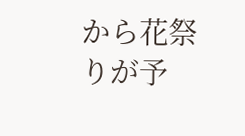から花祭りが予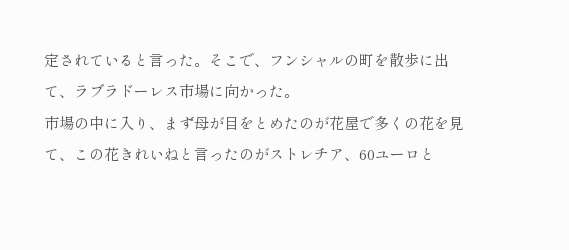定されていると言った。そこで、フンシャルの町を散歩に出て、ラブラドーレス市場に向かった。
市場の中に入り、まず母が目をとめたのが花屋で多くの花を見て、この花きれいねと言ったのがストレチア、60ユーロと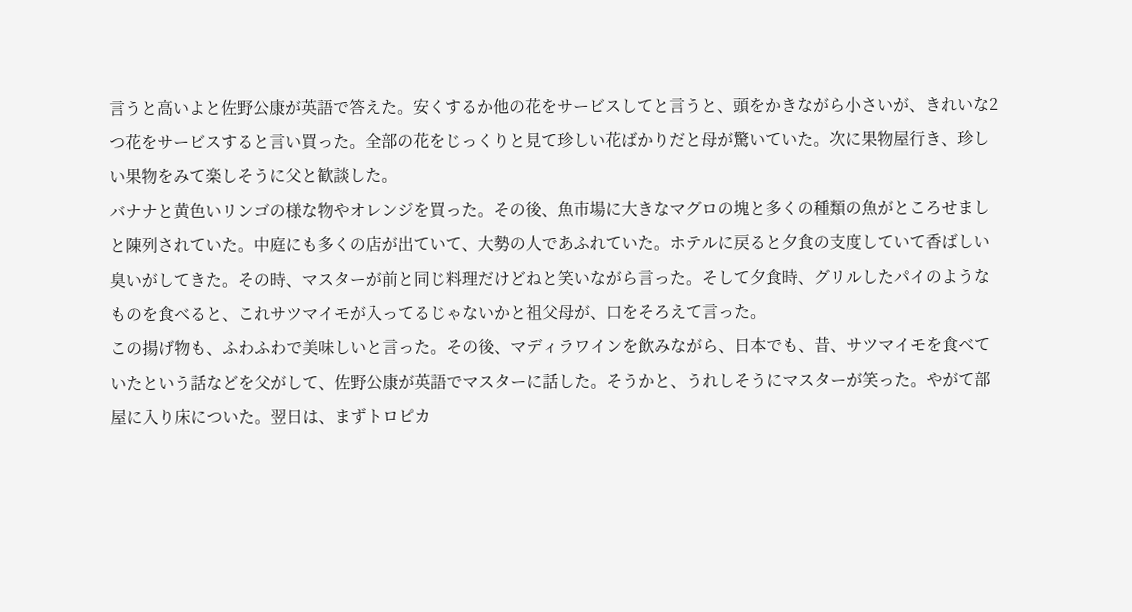言うと高いよと佐野公康が英語で答えた。安くするか他の花をサービスしてと言うと、頭をかきながら小さいが、きれいな2つ花をサービスすると言い買った。全部の花をじっくりと見て珍しい花ばかりだと母が驚いていた。次に果物屋行き、珍しい果物をみて楽しそうに父と歓談した。
バナナと黄色いリンゴの様な物やオレンジを買った。その後、魚市場に大きなマグロの塊と多くの種類の魚がところせましと陳列されていた。中庭にも多くの店が出ていて、大勢の人であふれていた。ホテルに戻ると夕食の支度していて香ばしい臭いがしてきた。その時、マスターが前と同じ料理だけどねと笑いながら言った。そして夕食時、グリルしたパイのようなものを食べると、これサツマイモが入ってるじゃないかと祖父母が、口をそろえて言った。
この揚げ物も、ふわふわで美味しいと言った。その後、マディラワインを飲みながら、日本でも、昔、サツマイモを食べていたという話などを父がして、佐野公康が英語でマスターに話した。そうかと、うれしそうにマスターが笑った。やがて部屋に入り床についた。翌日は、まずトロピカ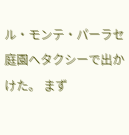ル・モンテ・パーラセ庭園へタクシーで出かけた。 まず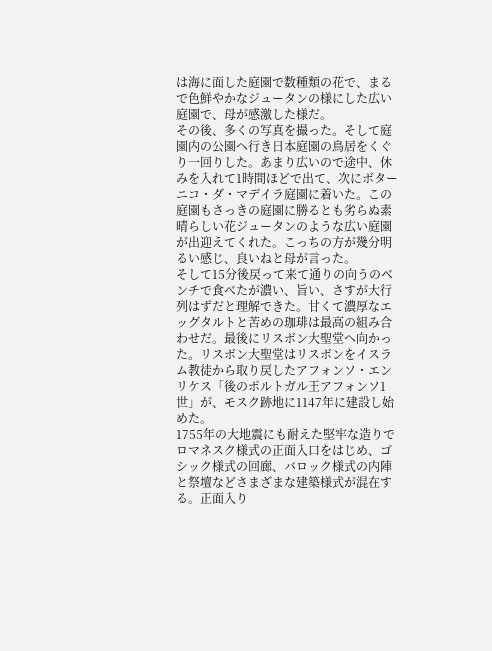は海に面した庭園で数種類の花で、まるで色鮮やかなジュータンの様にした広い庭園で、母が感激した様だ。
その後、多くの写真を撮った。そして庭園内の公園へ行き日本庭園の鳥居をくぐり一回りした。あまり広いので途中、休みを入れて1時間ほどで出て、次にボターニコ・ダ・マデイラ庭園に着いた。この庭園もさっきの庭園に勝るとも劣らぬ素晴らしい花ジュータンのような広い庭園が出迎えてくれた。こっちの方が幾分明るい感じ、良いねと母が言った。
そして15分後戻って来て通りの向うのベンチで食べたが濃い、旨い、さすが大行列はずだと理解できた。甘くて濃厚なエッグタルトと苦めの珈琲は最高の組み合わせだ。最後にリスボン大聖堂へ向かった。リスボン大聖堂はリスボンをイスラム教徒から取り戻したアフォンソ・エンリケス「後のポルトガル王アフォンソ1世」が、モスク跡地に1147年に建設し始めた。
1755年の大地震にも耐えた堅牢な造りでロマネスク様式の正面入口をはじめ、ゴシック様式の回廊、バロック様式の内陣と祭壇などさまざまな建築様式が混在する。正面入り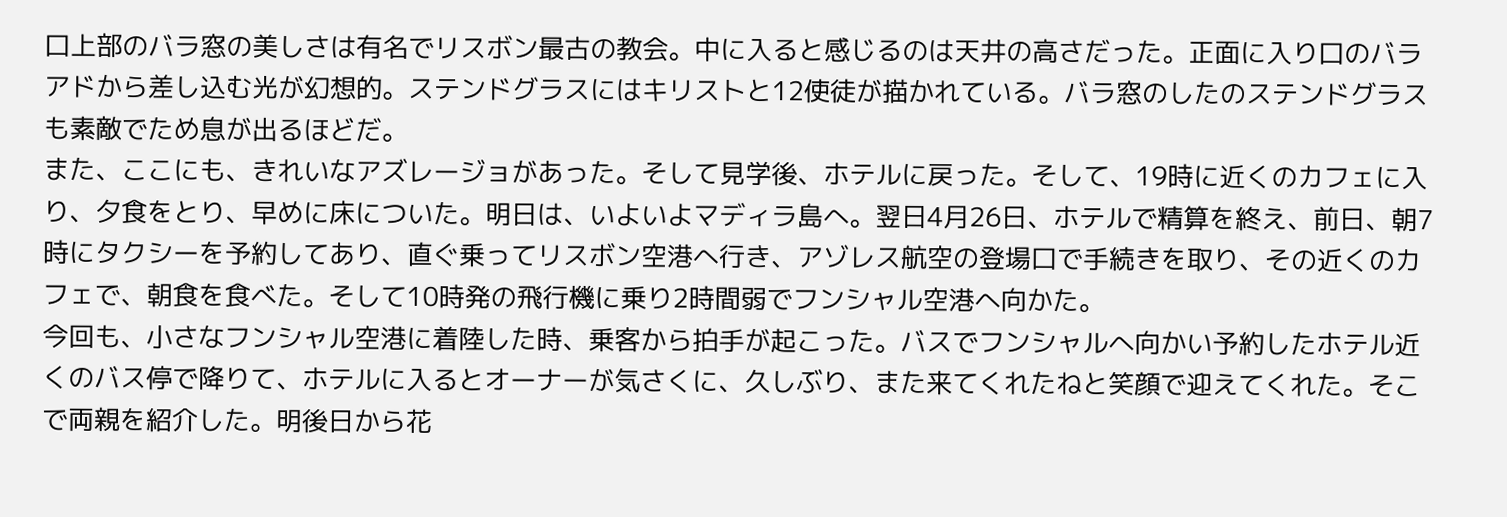口上部のバラ窓の美しさは有名でリスボン最古の教会。中に入ると感じるのは天井の高さだった。正面に入り口のバラアドから差し込む光が幻想的。ステンドグラスにはキリストと12使徒が描かれている。バラ窓のしたのステンドグラスも素敵でため息が出るほどだ。
また、ここにも、きれいなアズレージョがあった。そして見学後、ホテルに戻った。そして、19時に近くのカフェに入り、夕食をとり、早めに床についた。明日は、いよいよマディラ島へ。翌日4月26日、ホテルで精算を終え、前日、朝7時にタクシーを予約してあり、直ぐ乗ってリスボン空港へ行き、アゾレス航空の登場口で手続きを取り、その近くのカフェで、朝食を食べた。そして10時発の飛行機に乗り2時間弱でフンシャル空港へ向かた。
今回も、小さなフンシャル空港に着陸した時、乗客から拍手が起こった。バスでフンシャルへ向かい予約したホテル近くのバス停で降りて、ホテルに入るとオーナーが気さくに、久しぶり、また来てくれたねと笑顔で迎えてくれた。そこで両親を紹介した。明後日から花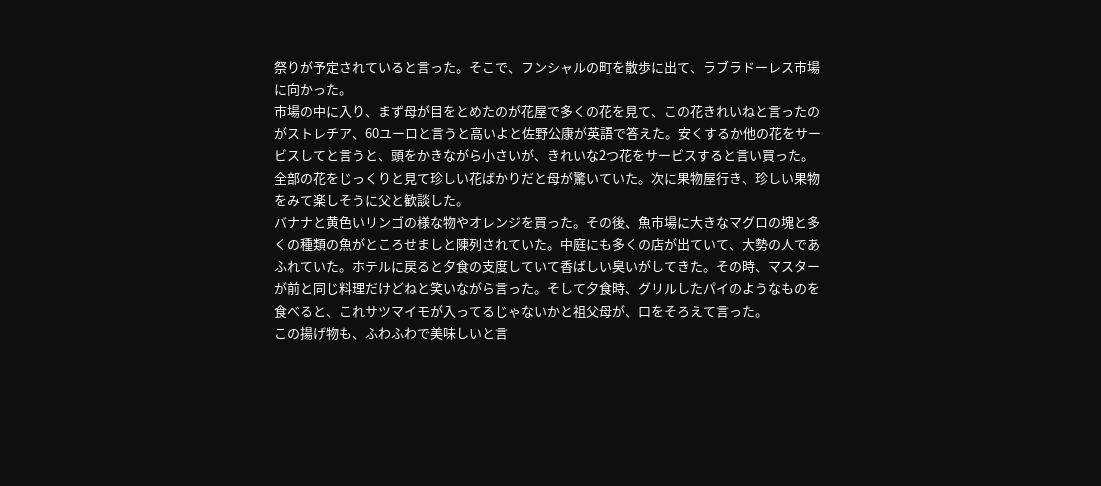祭りが予定されていると言った。そこで、フンシャルの町を散歩に出て、ラブラドーレス市場に向かった。
市場の中に入り、まず母が目をとめたのが花屋で多くの花を見て、この花きれいねと言ったのがストレチア、60ユーロと言うと高いよと佐野公康が英語で答えた。安くするか他の花をサービスしてと言うと、頭をかきながら小さいが、きれいな2つ花をサービスすると言い買った。全部の花をじっくりと見て珍しい花ばかりだと母が驚いていた。次に果物屋行き、珍しい果物をみて楽しそうに父と歓談した。
バナナと黄色いリンゴの様な物やオレンジを買った。その後、魚市場に大きなマグロの塊と多くの種類の魚がところせましと陳列されていた。中庭にも多くの店が出ていて、大勢の人であふれていた。ホテルに戻ると夕食の支度していて香ばしい臭いがしてきた。その時、マスターが前と同じ料理だけどねと笑いながら言った。そして夕食時、グリルしたパイのようなものを食べると、これサツマイモが入ってるじゃないかと祖父母が、口をそろえて言った。
この揚げ物も、ふわふわで美味しいと言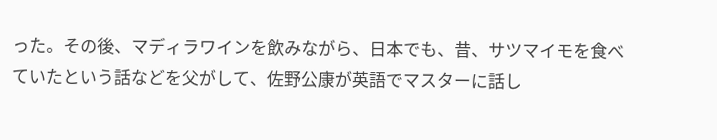った。その後、マディラワインを飲みながら、日本でも、昔、サツマイモを食べていたという話などを父がして、佐野公康が英語でマスターに話し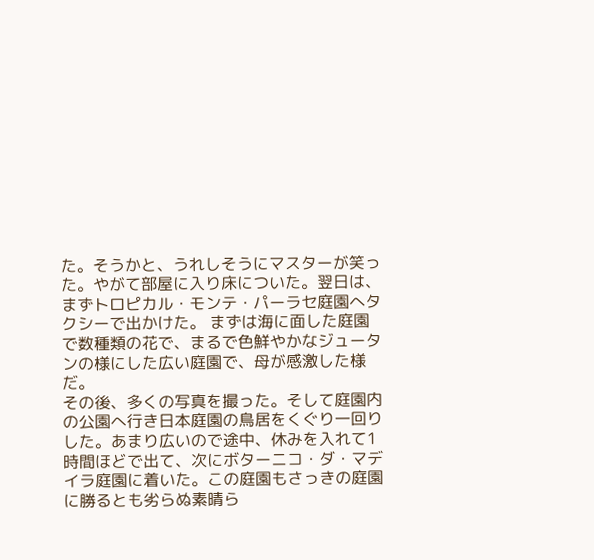た。そうかと、うれしそうにマスターが笑った。やがて部屋に入り床についた。翌日は、まずトロピカル・モンテ・パーラセ庭園へタクシーで出かけた。 まずは海に面した庭園で数種類の花で、まるで色鮮やかなジュータンの様にした広い庭園で、母が感激した様だ。
その後、多くの写真を撮った。そして庭園内の公園へ行き日本庭園の鳥居をくぐり一回りした。あまり広いので途中、休みを入れて1時間ほどで出て、次にボターニコ・ダ・マデイラ庭園に着いた。この庭園もさっきの庭園に勝るとも劣らぬ素晴ら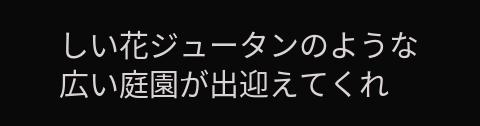しい花ジュータンのような広い庭園が出迎えてくれ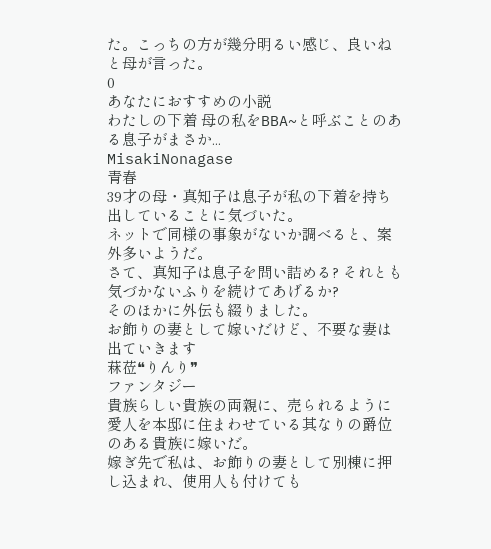た。こっちの方が幾分明るい感じ、良いねと母が言った。
0
あなたにおすすめの小説
わたしの下着 母の私をBBA~と呼ぶことのある息子がまさか...
MisakiNonagase
青春
39才の母・真知子は息子が私の下着を持ち出していることに気づいた。
ネットで同様の事象がないか調べると、案外多いようだ。
さて、真知子は息子を問い詰める? それとも気づかないふりを続けてあげるか?
そのほかに外伝も綴りました。
お飾りの妻として嫁いだけど、不要な妻は出ていきます
菻莅❝りんり❞
ファンタジー
貴族らしい貴族の両親に、売られるように愛人を本邸に住まわせている其なりの爵位のある貴族に嫁いだ。
嫁ぎ先で私は、お飾りの妻として別棟に押し込まれ、使用人も付けても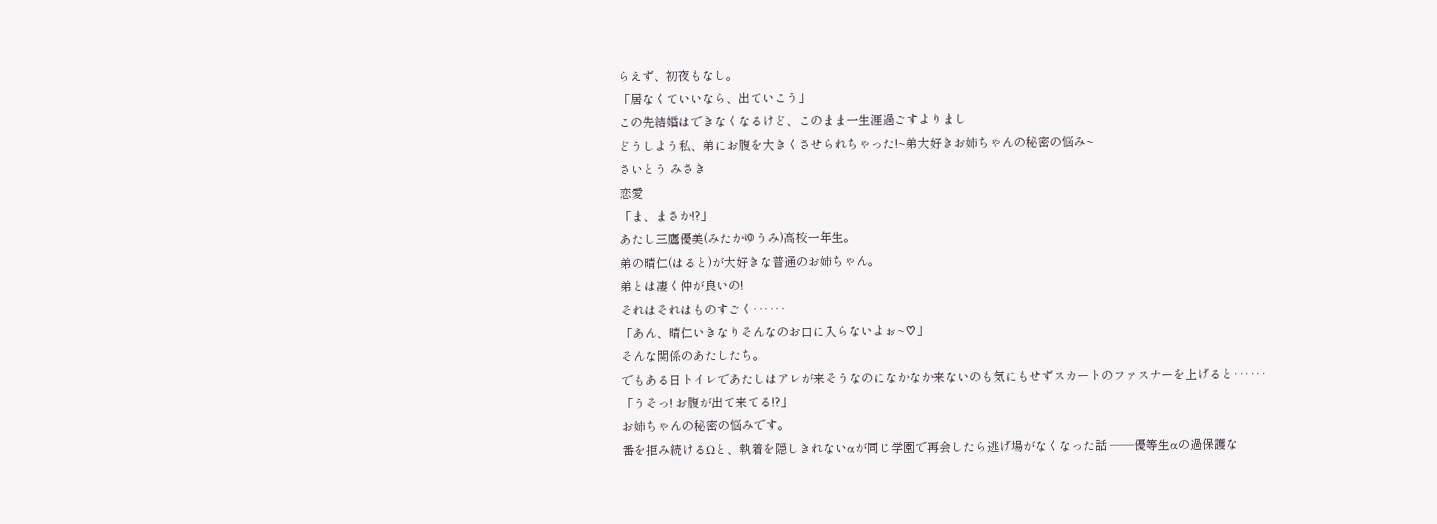らえず、初夜もなし。
「居なくていいなら、出ていこう」
この先結婚はできなくなるけど、このまま一生涯過ごすよりまし
どうしよう私、弟にお腹を大きくさせられちゃった!~弟大好きお姉ちゃんの秘密の悩み~
さいとう みさき
恋愛
「ま、まさか!?」
あたし三鷹優美(みたかゆうみ)高校一年生。
弟の晴仁(はると)が大好きな普通のお姉ちゃん。
弟とは凄く仲が良いの!
それはそれはものすごく‥‥‥
「あん、晴仁いきなりそんなのお口に入らないよぉ~♡」
そんな関係のあたしたち。
でもある日トイレであたしはアレが来そうなのになかなか来ないのも気にもせずスカートのファスナーを上げると‥‥‥
「うそっ! お腹が出て来てる!?」
お姉ちゃんの秘密の悩みです。
番を拒み続けるΩと、執着を隠しきれないαが同じ学園で再会したら逃げ場がなくなった話 ――優等生αの過保護な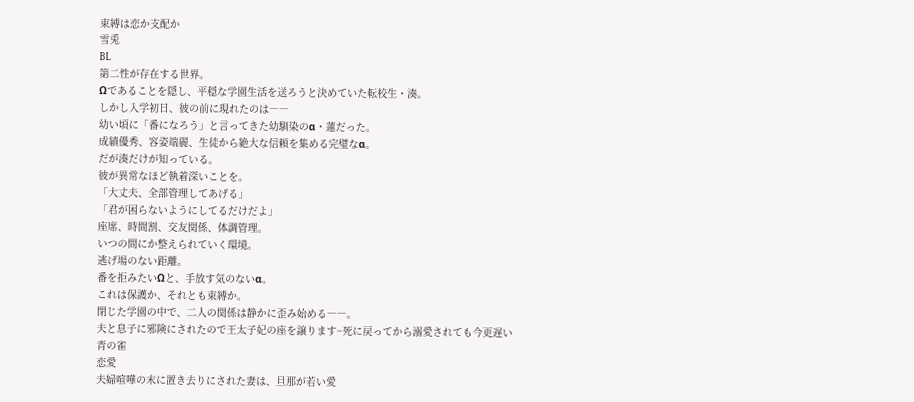束縛は恋か支配か
雪兎
BL
第二性が存在する世界。
Ωであることを隠し、平穏な学園生活を送ろうと決めていた転校生・湊。
しかし入学初日、彼の前に現れたのは――
幼い頃に「番になろう」と言ってきた幼馴染のα・蓮だった。
成績優秀、容姿端麗、生徒から絶大な信頼を集める完璧なα。
だが湊だけが知っている。
彼が異常なほど執着深いことを。
「大丈夫、全部管理してあげる」
「君が困らないようにしてるだけだよ」
座席、時間割、交友関係、体調管理。
いつの間にか整えられていく環境。
逃げ場のない距離。
番を拒みたいΩと、手放す気のないα。
これは保護か、それとも束縛か。
閉じた学園の中で、二人の関係は静かに歪み始める――。
夫と息子に邪険にされたので王太子妃の座を譲ります~死に戻ってから溺愛されても今更遅い
青の雀
恋愛
夫婦喧嘩の末に置き去りにされた妻は、旦那が若い愛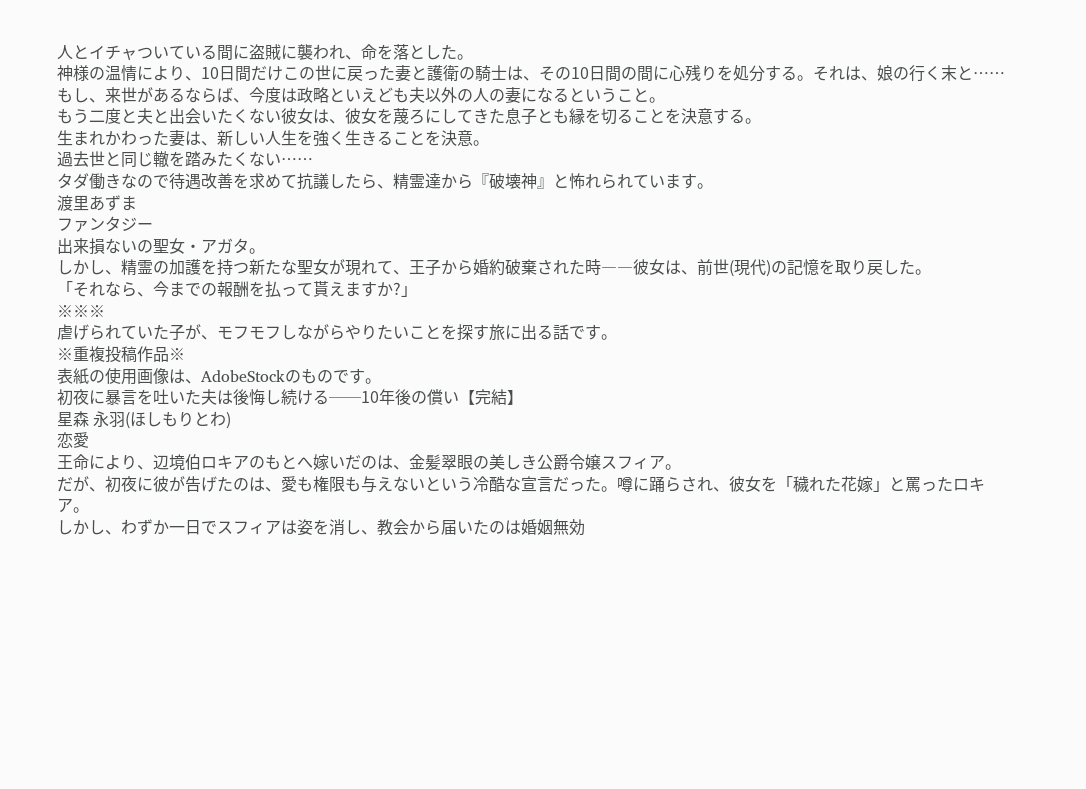人とイチャついている間に盗賊に襲われ、命を落とした。
神様の温情により、10日間だけこの世に戻った妻と護衛の騎士は、その10日間の間に心残りを処分する。それは、娘の行く末と……もし、来世があるならば、今度は政略といえども夫以外の人の妻になるということ。
もう二度と夫と出会いたくない彼女は、彼女を蔑ろにしてきた息子とも縁を切ることを決意する。
生まれかわった妻は、新しい人生を強く生きることを決意。
過去世と同じ轍を踏みたくない……
タダ働きなので待遇改善を求めて抗議したら、精霊達から『破壊神』と怖れられています。
渡里あずま
ファンタジー
出来損ないの聖女・アガタ。
しかし、精霊の加護を持つ新たな聖女が現れて、王子から婚約破棄された時――彼女は、前世(現代)の記憶を取り戻した。
「それなら、今までの報酬を払って貰えますか?」
※※※
虐げられていた子が、モフモフしながらやりたいことを探す旅に出る話です。
※重複投稿作品※
表紙の使用画像は、AdobeStockのものです。
初夜に暴言を吐いた夫は後悔し続ける──10年後の償い【完結】
星森 永羽(ほしもりとわ)
恋愛
王命により、辺境伯ロキアのもとへ嫁いだのは、金髪翠眼の美しき公爵令嬢スフィア。
だが、初夜に彼が告げたのは、愛も権限も与えないという冷酷な宣言だった。噂に踊らされ、彼女を「穢れた花嫁」と罵ったロキア。
しかし、わずか一日でスフィアは姿を消し、教会から届いたのは婚姻無効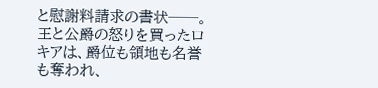と慰謝料請求の書状──。
王と公爵の怒りを買ったロキアは、爵位も領地も名誉も奪われ、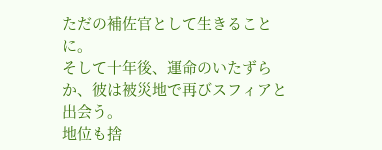ただの補佐官として生きることに。
そして十年後、運命のいたずらか、彼は被災地で再びスフィアと出会う。
地位も捨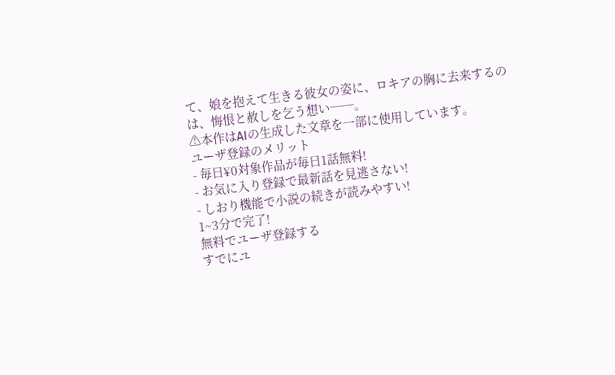て、娘を抱えて生きる彼女の姿に、ロキアの胸に去来するのは、悔恨と赦しを乞う想い──。
⚠本作はAIの生成した文章を一部に使用しています。
ユーザ登録のメリット
- 毎日¥0対象作品が毎日1話無料!
- お気に入り登録で最新話を見逃さない!
- しおり機能で小説の続きが読みやすい!
1~3分で完了!
無料でユーザ登録する
すでにユ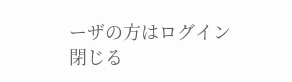ーザの方はログイン
閉じる